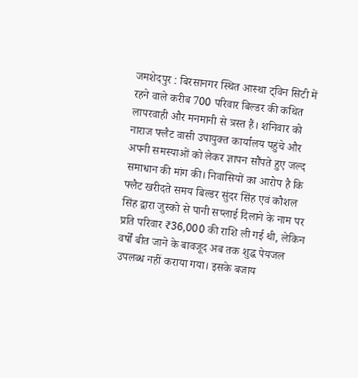जमशेदपुर : बिरसानगर स्थित आस्था ट्विन सिटी में रहने वाले करीब 700 परिवार बिल्डर की कथित लापरवाही और मनमानी से त्रस्त हैं। शनिवार को नाराज फ्लैट वासी उपायुक्त कार्यालय पहुंचे और अपनी समस्याओं को लेकर ज्ञापन सौंपते हुए जल्द समाधान की मांग की। निवासियों का आरोप है कि फ्लैट खरीदते समय बिल्डर सुंदर सिंह एवं कौशल सिंह द्वारा जुस्को से पानी सप्लाई दिलाने के नाम पर प्रति परिवार ₹36,000 की राशि ली गई थी, लेकिन वर्षों बीत जाने के बावजूद अब तक शुद्ध पेयजल उपलब्ध नहीं कराया गया। इसके बजाय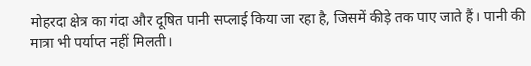मोहरदा क्षेत्र का गंदा और दूषित पानी सप्लाई किया जा रहा है, जिसमें कीड़े तक पाए जाते हैं। पानी की मात्रा भी पर्याप्त नहीं मिलती।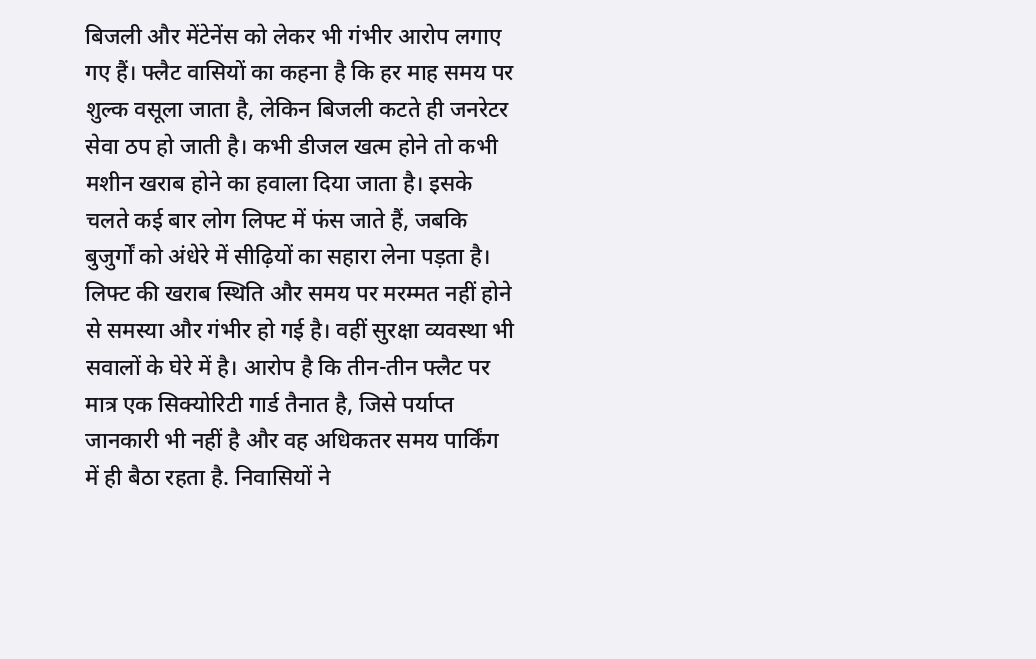बिजली और मेंटेनेंस को लेकर भी गंभीर आरोप लगाए गए हैं। फ्लैट वासियों का कहना है कि हर माह समय पर शुल्क वसूला जाता है, लेकिन बिजली कटते ही जनरेटर सेवा ठप हो जाती है। कभी डीजल खत्म होने तो कभी मशीन खराब होने का हवाला दिया जाता है। इसके चलते कई बार लोग लिफ्ट में फंस जाते हैं, जबकि बुजुर्गों को अंधेरे में सीढ़ियों का सहारा लेना पड़ता है।
लिफ्ट की खराब स्थिति और समय पर मरम्मत नहीं होने से समस्या और गंभीर हो गई है। वहीं सुरक्षा व्यवस्था भी सवालों के घेरे में है। आरोप है कि तीन-तीन फ्लैट पर मात्र एक सिक्योरिटी गार्ड तैनात है, जिसे पर्याप्त जानकारी भी नहीं है और वह अधिकतर समय पार्किंग में ही बैठा रहता है. निवासियों ने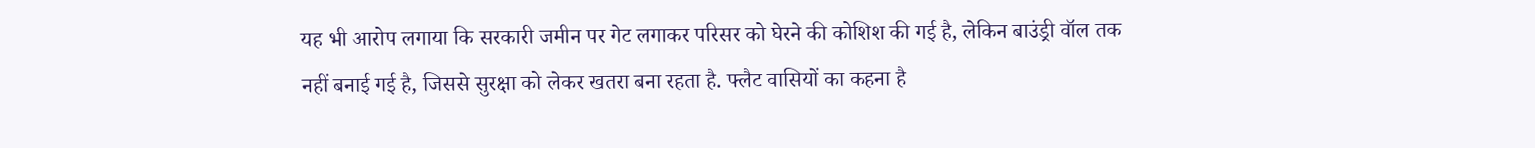यह भी आरोप लगाया कि सरकारी जमीन पर गेट लगाकर परिसर को घेरने की कोशिश की गई है, लेकिन बाउंड्री वॉल तक नहीं बनाई गई है, जिससे सुरक्षा को लेकर खतरा बना रहता है. फ्लैट वासियों का कहना है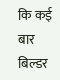कि कई बार बिल्डर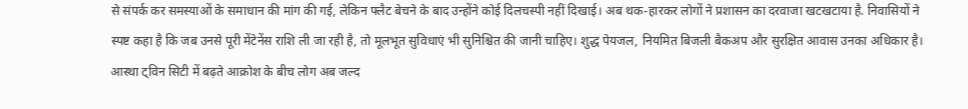से संपर्क कर समस्याओं के समाधान की मांग की गई, लेकिन फ्लैट बेचने के बाद उन्होंने कोई दिलचस्पी नहीं दिखाई। अब थक-हारकर लोगों ने प्रशासन का दरवाजा खटखटाया है. निवासियों ने स्पष्ट कहा है कि जब उनसे पूरी मेंटेनेंस राशि ली जा रही है, तो मूलभूत सुविधाएं भी सुनिश्चित की जानी चाहिए। शुद्ध पेयजल, नियमित बिजली बैकअप और सुरक्षित आवास उनका अधिकार है। आस्था ट्विन सिटी में बढ़ते आक्रोश के बीच लोग अब जल्द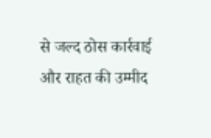से जल्द ठोस कार्रवाई और राहत की उम्मीद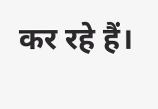कर रहे हैं।